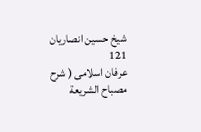شيخ حسين انصاريان
121
عرفان اسلامى ( شرح مصباح الشريعة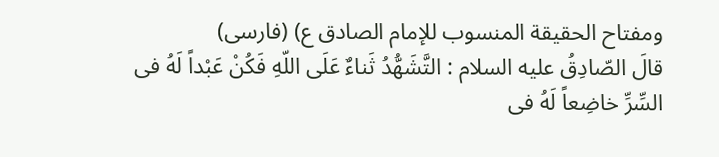ومفتاح الحقيقة المنسوب للإمام الصادق ع) (فارسى)
قالَ الصّادِقُ عليه السلام : التَّشَهُّدُ ثَناءٌ عَلَى اللّهِ فَكُنْ عَبْداً لَهُ فى السِّرِّ خاضِعاً لَهُ فى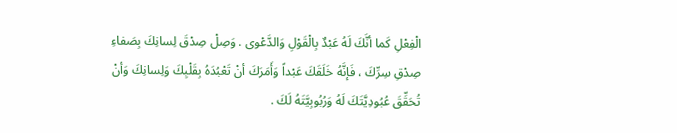الْفِعْلِ كَما أنَّكَ لَهُ عَبْدٌ بِالْقَوْلِ وَالدَّعْوى . وَصِلْ صِدْقَ لِسانِكَ بِصَفاءِ صِدْقِ سِرِّكَ ، فَإنَّهُ خَلَقَكَ عَبْداً وَأَمَرَكَ أنْ تَعْبُدَهُ بِقَلْبِكَ وَلِسانِكَ وَأنْ تُحَقِّقَ عُبُودِيَّتَكَ لَهُ وَرُبُوبِيَّتَهُ لَكَ .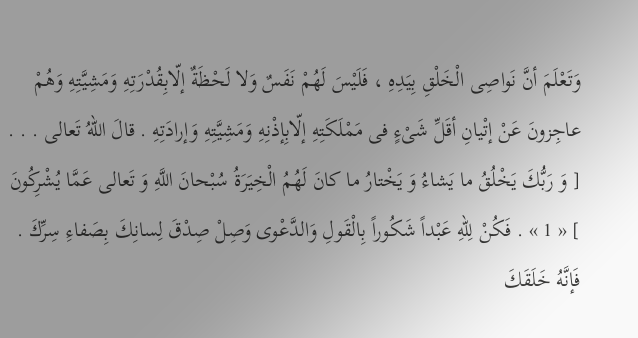وَتَعْلَمَ أنَّ نَواصِى الْخَلْقِ بِيَدِهِ ، فَلَيْسَ لَهُمْ نَفَسٌ وَلا لَحْظَةٌ إلّابِقُدْرَتِهِ وَمَشِيَّتِهِ وَهُمْ عاجِزونَ عَنْ إتْيانِ أقَلِّ شَىْءٍ فى مَمْلَكَتِهِ إلّابِإذْنِهِ وَمَشِيَّتِهِ وَإرادَتِهِ . قالَ اللّهُ تَعالى . . . [ وَ رَبُّكَ يَخْلُقُ ما يَشاءُ وَ يَخْتارُ ما كانَ لَهُمُ الْخِيَرَةُ سُبْحانَ اللَّهِ وَ تَعالى عَمَّا يُشْرِكُونَ ] « 1 » . فَكُنْ لِلّهِ عَبْداً شَكُوراً بِالْقَولِ وَالدَّعْوى وَصِلْ صِدْقَ لِسانِكَ بِصَفاءِ سِرِّكَ . فَإنَّهُ خَلَقَكَ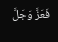فَعَزَّ وَجَلَّ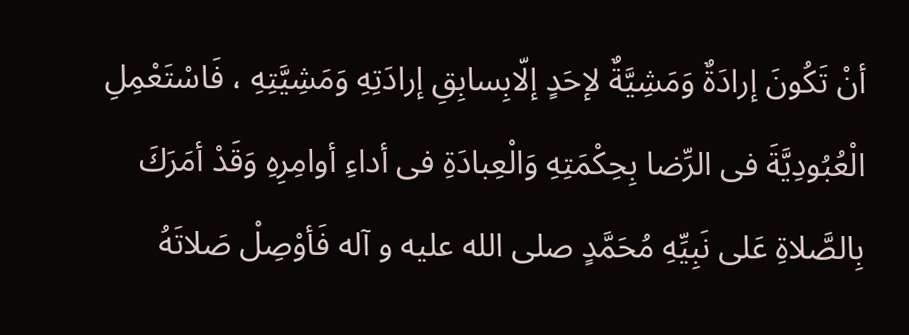أنْ تَكُونَ إرادَةٌ وَمَشِيَّةٌ لإحَدٍ إلّابِسابِقِ إرادَتِهِ وَمَشِيَّتِهِ ، فَاسْتَعْمِلِ الْعُبُودِيَّةَ فى الرِّضا بِحِكْمَتِهِ وَالْعِبادَةِ فى أداءِ أوامِرِهِ وَقَدْ أمَرَكَ بِالصَّلاةِ عَلى نَبِيِّهِ مُحَمَّدٍ صلى الله عليه و آله فَأوْصِلْ صَلاتَهُ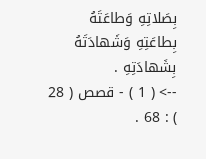بِصَلاتِهِ وَطاعَتَهُ بِطاعَتِهِ وَشَهادَتَهُ بِشَهادَتِهِ .
--> ( 1 ) - قصص ( 28 ) : 68 .